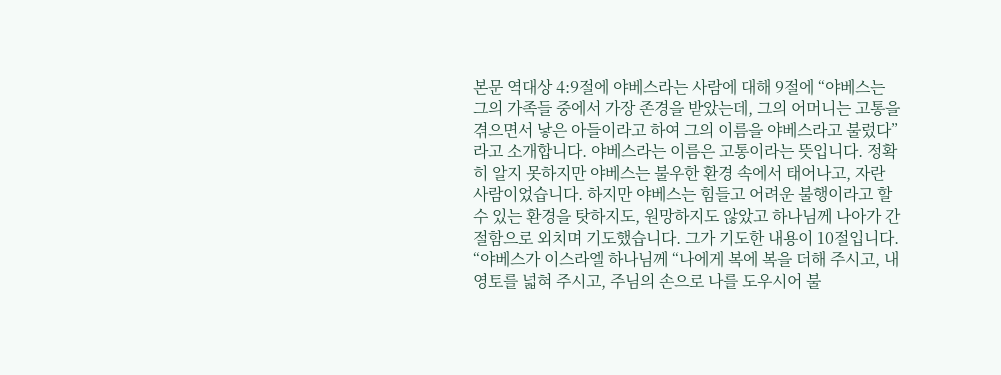본문 역대상 4:9절에 야베스라는 사람에 대해 9절에 “야베스는 그의 가족들 중에서 가장 존경을 받았는데, 그의 어머니는 고통을 겪으면서 낳은 아들이라고 하여 그의 이름을 야베스라고 불렀다”라고 소개합니다. 야베스라는 이름은 고통이라는 뜻입니다. 정확히 알지 못하지만 야베스는 불우한 환경 속에서 태어나고, 자란 사람이었습니다. 하지만 야베스는 힘들고 어려운 불행이라고 할 수 있는 환경을 탓하지도, 원망하지도 않았고 하나님께 나아가 간절함으로 외치며 기도했습니다. 그가 기도한 내용이 10절입니다. “야베스가 이스라엘 하나님께 “나에게 복에 복을 더해 주시고, 내 영토를 넓혀 주시고, 주님의 손으로 나를 도우시어 불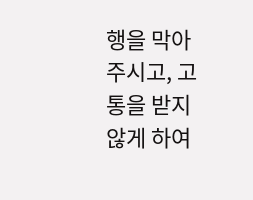행을 막아 주시고, 고통을 받지 않게 하여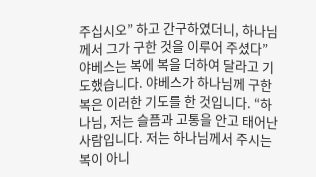주십시오” 하고 간구하였더니, 하나님께서 그가 구한 것을 이루어 주셨다”
야베스는 복에 복을 더하여 달라고 기도했습니다. 야베스가 하나님께 구한 복은 이러한 기도를 한 것입니다. “하나님, 저는 슬픔과 고통을 안고 태어난 사람입니다. 저는 하나님께서 주시는 복이 아니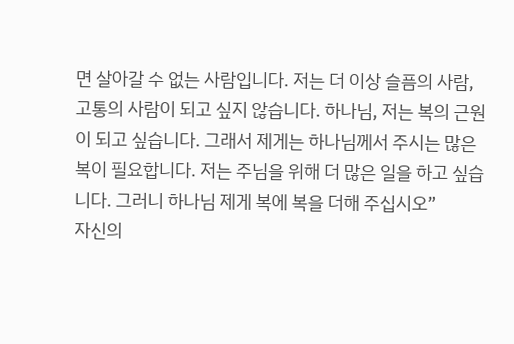면 살아갈 수 없는 사람입니다. 저는 더 이상 슬픔의 사람, 고통의 사람이 되고 싶지 않습니다. 하나님, 저는 복의 근원이 되고 싶습니다. 그래서 제게는 하나님께서 주시는 많은 복이 필요합니다. 저는 주님을 위해 더 많은 일을 하고 싶습니다. 그러니 하나님 제게 복에 복을 더해 주십시오”
자신의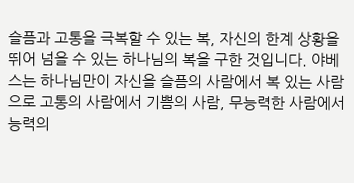슬픔과 고통을 극복할 수 있는 복, 자신의 한계 상황을 뛰어 넘을 수 있는 하나님의 복을 구한 것입니다. 야베스는 하나님만이 자신을 슬픔의 사람에서 복 있는 사람으로 고통의 사람에서 기쁨의 사람, 무능력한 사람에서 능력의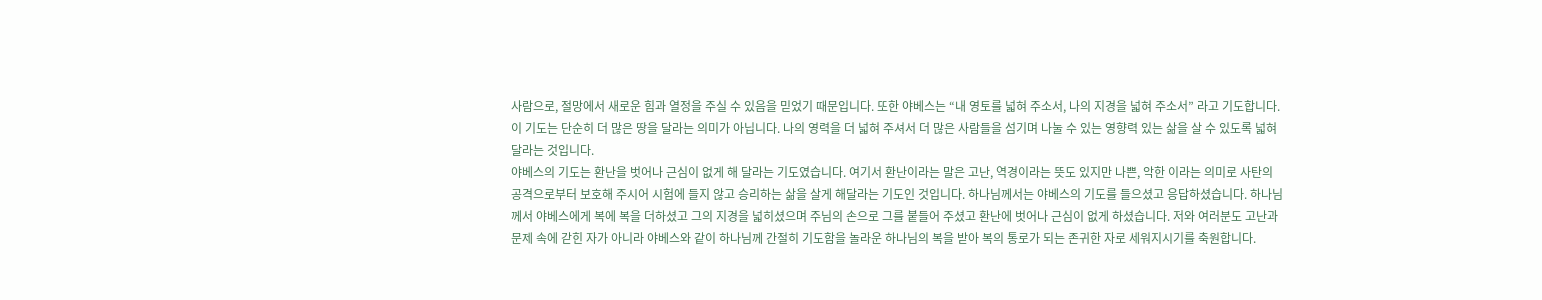사람으로, 절망에서 새로운 힘과 열정을 주실 수 있음을 믿었기 때문입니다. 또한 야베스는 “내 영토를 넓혀 주소서, 나의 지경을 넓혀 주소서” 라고 기도합니다. 이 기도는 단순히 더 많은 땅을 달라는 의미가 아닙니다. 나의 영력을 더 넓혀 주셔서 더 많은 사람들을 섬기며 나눌 수 있는 영향력 있는 삶을 살 수 있도록 넓혀 달라는 것입니다.
야베스의 기도는 환난을 벗어나 근심이 없게 해 달라는 기도였습니다. 여기서 환난이라는 말은 고난, 역경이라는 뜻도 있지만 나쁜, 악한 이라는 의미로 사탄의 공격으로부터 보호해 주시어 시험에 들지 않고 승리하는 삶을 살게 해달라는 기도인 것입니다. 하나님께서는 야베스의 기도를 들으셨고 응답하셨습니다. 하나님께서 야베스에게 복에 복을 더하셨고 그의 지경을 넓히셨으며 주님의 손으로 그를 붙들어 주셨고 환난에 벗어나 근심이 없게 하셨습니다. 저와 여러분도 고난과 문제 속에 갇힌 자가 아니라 야베스와 같이 하나님께 간절히 기도함을 놀라운 하나님의 복을 받아 복의 통로가 되는 존귀한 자로 세워지시기를 축원합니다.